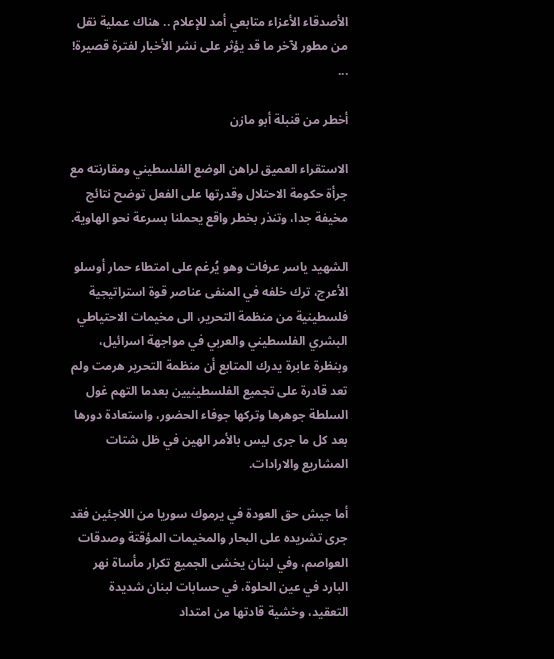الأصدقاء الأعزاء متابعي أمد للإعلام .. هناك عملية نقل من مطور لآخر ما قد يؤثر على نشر الأخبار لفترة قصيرة! ...

أخطر من قنبلة أبو مازن

الاستقراء العميق لراهن الوضع الفلسطيني ومقارنته مع جرأة حكومة الاحتلال وقدرتها على الفعل توضح نتائج مخيفة جدا، وتنذر بخطر واقع يحملنا بسرعة نحو الهاوية.

الشهيد ياسر عرفات وهو يُرغم على امتطاء حمار أوسلو الأعرج، ترك خلفه في المنفى عناصر قوة استراتيجية فلسطينية من منظمة التحرير، الى مخيمات الاحتياطي البشري الفلسطيني والعربي في مواجهة اسرائيل، وبنظرة عابرة يدرك المتابع أن منظمة التحرير هرمت ولم تعد قادرة على تجميع الفلسطينيين بعدما التهم غول السلطة جوهرها وتركها جوفاء الحضور، واستعادة دورها بعد كل ما جرى ليس بالأمر الهين في ظل شتات المشاريع والارادات.

أما جيش حق العودة في يرموك سوريا من اللاجئين فقد جرى تشريده على البحار والمخيمات المؤقتة وصدقات العواصم، وفي لبنان يخشى الجميع تكرار مأساة نهر البارد في عين الحلوة، في حسابات لبنان شديدة التعقيد، وخشية قادتها من امتداد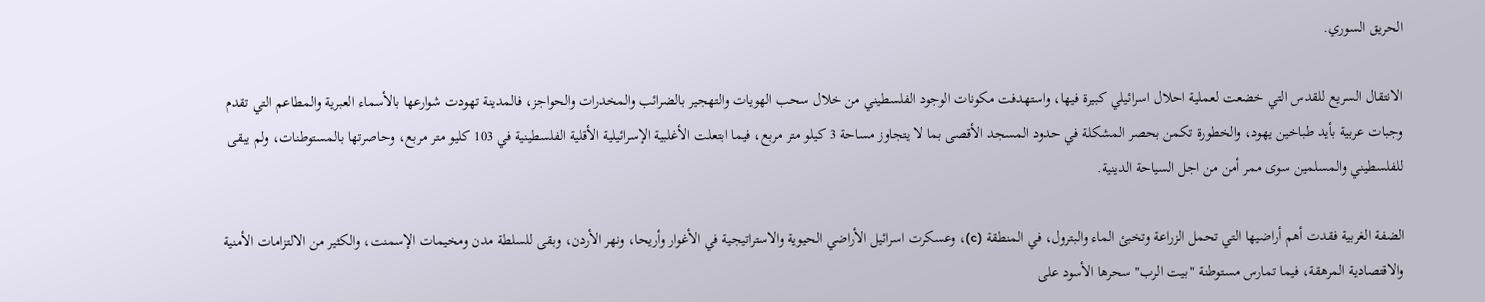الحريق السوري.

الانتقال السريع للقدس التي خضعت لعملية احلال اسرائيلي كبيرة فيها، واستهدفت مكونات الوجود الفلسطيني من خلال سحب الهويات والتهجير بالضرائب والمخدرات والحواجز، فالمدينة تهودت شوارعها بالأسماء العبرية والمطاعم التي تقدم وجبات عربية بأيد طباخين يهود، والخطورة تكمن بحصر المشكلة في حدود المسجد الأقصى بما لا يتجاوز مساحة 3 كيلو متر مربع، فيما ابتعلت الأغلبية الإسرائيلية الأقلية الفلسطينية في 103 كليو متر مربع، وحاصرتها بالمستوطنات، ولم يبقى للفلسطيني والمسلمين سوى ممر أمن من اجل السياحة الدينية.

الضفة الغربية فقدت أهم أراضيها التي تحمل الزراعة وتخبئ الماء والبترول، في المنطقة (c)، وعسكرت اسرائيل الأراضي الحيوية والاستراتيجية في الأغوار وأريحا، ونهر الأردن، وبقى للسلطة مدن ومخيمات الإسمنت، والكثير من الالتزامات الأمنية والاقتصادية المرهقة، فيما تمارس مستوطنة "بيت الرب" سحرها الأسود على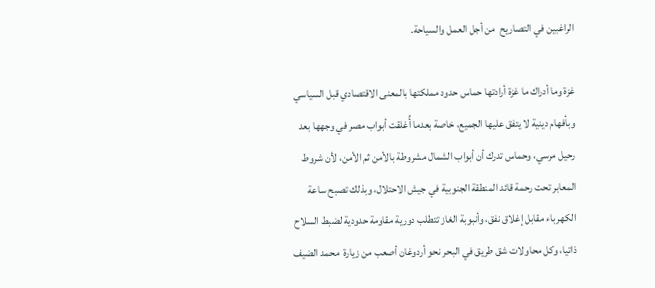الراغبين في التصاريح  من أجل العمل والسياحة.

غزة وما أدراك ما غزة أرادتها حماس حدود مملكتها بالمعنى الاقتصادي قبل السياسي وبأفهام دينية لا يتفق عليها الجميع، خاصة بعدما أُغلقت أبواب مصر في وجهها بعد رحيل مرسي، وحماس تدرك أن أبواب الشمال مشروطة بالأمن ثم الأمن، لأن شروط المعابر تحت رحمة قائد المنطقة الجنوبية في جيش الاحتلال، وبذلك تصبح ساعة الكهرباء مقابل إغلاق نفق، وأنبوبة الغاز تتطلب دورية مقاومة حدودية لضبط السلاح ذاتيا، وكل محاولات شق طريق في البحر نحو أردوغان أصعب من زيارة  محمد الضيف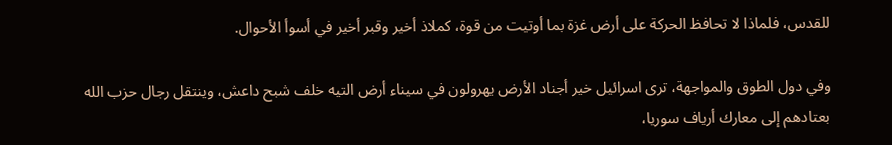للقدس، فلماذا لا تحافظ الحركة على أرض غزة بما أوتيت من قوة، كملاذ أخير وقبر أخير في أسوأ الأحوال.

وفي دول الطوق والمواجهة، ترى اسرائيل خير أجناد الأرض يهرولون في سيناء أرض التيه خلف شبح داعش، وينتقل رجال حزب الله بعتادهم إلى معارك أرياف سوريا،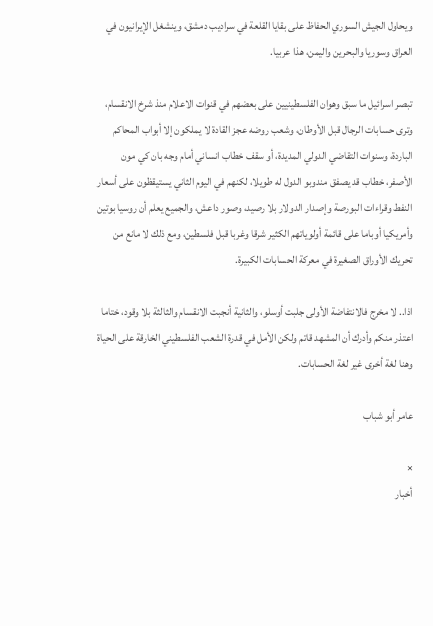ويحاول الجيش السوري الحفاظ على بقايا القلعة في سراديب دمشق، وينشغل الإيرانيون في العراق وسوريا والبحرين واليمن، هذا عربيا.

تبصر اسرائيل ما سبق وهوان الفلسطينيين على بعضهم في قنوات الاعلام منذ شرخ الانقسام، وترى حسابات الرجال قبل الأوطان، وشعب روضه عجز القادة لا يملكون إلا أبواب المحاكم الباردة، وسنوات التقاضي الدولي المديدة، أو سقف خطاب انساني أمام وجه بان كي مون الأصفر، خطاب قد يصفق مندوبو الدول له طويلا، لكنهم في اليوم الثاني يستيقظون على أسعار النفط وقراءات البورصة وإصدار الدولار بلا رصيد، وصور داعش، والجميع يعلم أن روسيا بوتين وأمريكيا أوباما على قائمة أولوياتهم الكثير شرقا وغربا قبل فلسطين، ومع ذلك لا مانع من تحريك الأوراق الصغيرة في معركة الحسابات الكبيرة.

اذا.. لا مخرج فالانتفاضة الأولى جلبت أوسلو، والثانية أنجبت الانقسام والثالثة بلا وقود، ختاما اعتذر منكم وأدرك أن المشهد قاتم ولكن الأمل في قدرة الشعب الفلسطيني الخارقة على الحياة وهنا لغة أخرى غير لغة الحسابات.

عامر أبو شباب

×
أخبار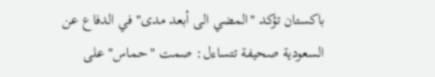باكستان تؤكد "المضي الى أبعد مدى" في الدفاع عن السعودية صحيفة تتساءل: صمت "حماس" على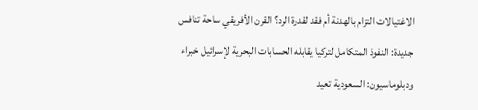الاغتيالات التزام بالهدنة أم فقد لقدرة الرد؟ القرن الأفريقي ساحة تنافس جديدة: النفوذ المتكامل لتركيا يقابله الحسابات البحرية لإسرائيل خبراء ودبلوماسيون: السعودية تعيد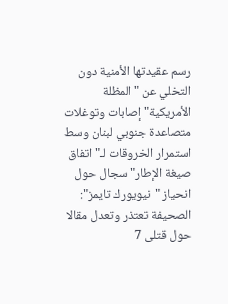رسم عقيدتها الأمنية دون التخلي عن "المظلة الأمريكية" إصابات وتوغلات متصاعدة جنوبي لبنان وسط استمرار الخروقات لـ"اتفاق صيغة الإطار" سجال حول انحياز "نيويورك تايمز": الصحيفة تعتذر وتعدل مقالا حول قتلى 7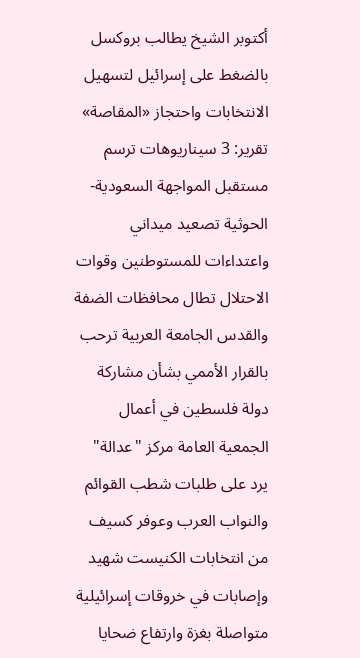أكتوبر الشيخ يطالب بروكسل بالضغط على إسرائيل لتسهيل الانتخابات واحتجاز «المقاصة» تقرير: 3 سيناريوهات ترسم مستقبل المواجهة السعودية-الحوثية تصعيد ميداني واعتداءات للمستوطنين وقوات الاحتلال تطال محافظات الضفة والقدس الجامعة العربية ترحب بالقرار الأممي بشأن مشاركة دولة فلسطين في أعمال الجمعية العامة مركز "عدالة" يرد على طلبات شطب القوائم والنواب العرب وعوفر كسيف من انتخابات الكنيست شهيد وإصابات في خروقات إسرائيلية متواصلة بغزة وارتفاع ضحايا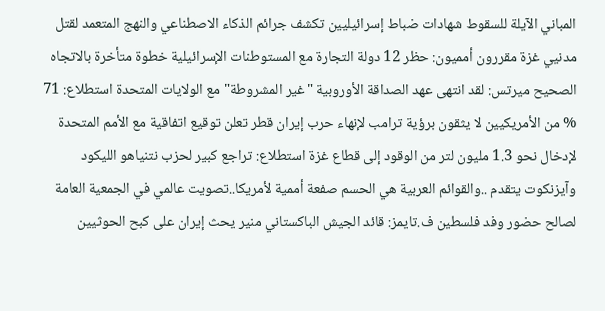المباني الآيلة للسقوط شهادات ضباط إسرائيليين تكشف جرائم الذكاء الاصطناعي والنهج المتعمد لقتل مدنيي غزة مقررون أمميون: حظر 12 دولة التجارة مع المستوطنات الإسرائيلية خطوة متأخرة بالاتجاه الصحيح ميرتس: لقد انتهى عهد الصداقة الأوروبية "غير المشروطة" مع الولايات المتحدة استطلاع: 71 % من الأمريكيين لا يثقون برؤية ترامب لإنهاء حرب إيران قطر تعلن توقيع اتفاقية مع الأمم المتحدة لإدخال نحو 1.3 مليون لتر من الوقود إلى قطاع غزة استطلاع: تراجع كبير لحزب نتنياهو الليكود وآيزنكوت يتقدم ..والقوائم العربية هي الحسم صفعة أممية لأمريكا..تصويت عالمي في الجمعية العامة لصالح حضور وفد فلسطين ف.تايمز: قائد الجيش الباكستاني منير يحث إيران على كبح الحوثيين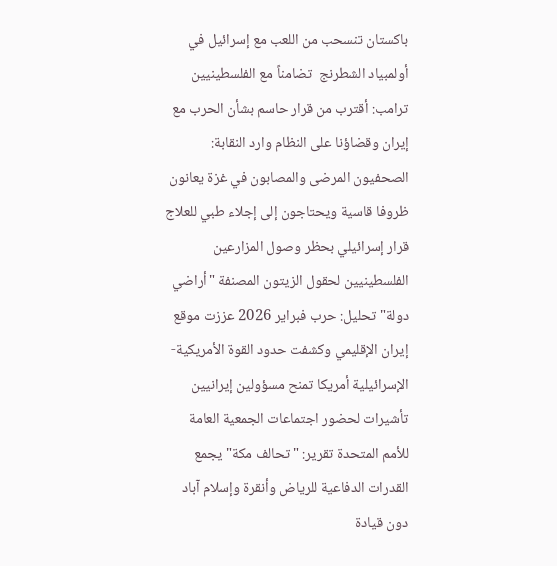باكستان تنسحب من اللعب مع إسرائيل في أولمبياد الشطرنج  تضامناً مع الفلسطينيين ترامب: أقترب من قرار حاسم بشأن الحرب مع إيران وقضاؤنا على النظام وارد النقابة: الصحفيون المرضى والمصابون في غزة يعانون ظروفا قاسية ويحتاجون إلى إجلاء طبي للعلاج قرار إسرائيلي بحظر وصول المزارعين الفلسطينيين لحقول الزيتون المصنفة "أراضي دولة" تحليل: حرب فبراير 2026 عززت موقع إيران الإقليمي وكشفت حدود القوة الأمريكية-الإسرائيلية أمريكا تمنح مسؤولين إيرانيين تأشيرات لحضور اجتماعات الجمعية العامة للأمم المتحدة تقرير: "تحالف مكة" يجمع القدرات الدفاعية للرياض وأنقرة وإسلام آباد دون قيادة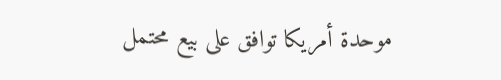موحدة أمريكا توافق على بيع محتمل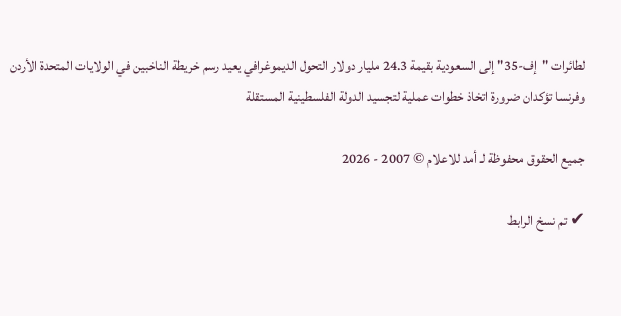لطائرات "إف-35" إلى السعودية بقيمة 24.3 مليار دولار التحول الديموغرافي يعيد رسم خريطة الناخبين في الولايات المتحدة الأردن وفرنسا تؤكدان ضرورة اتخاذ خطوات عملية لتجسيد الدولة الفلسطينية المستقلة

جميع الحقوق محفوظة لـ أمد للاعلام © 2007 - 2026

✔ تم نسخ الرابط